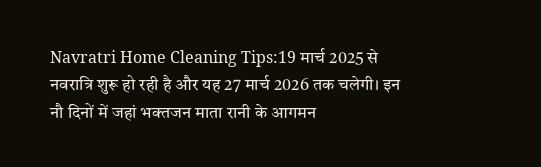Navratri Home Cleaning Tips:19 मार्च 2025 से नवरात्रि शुरू हो रही है और यह 27 मार्च 2026 तक चलेगी। इन नौ दिनों में जहां भक्तजन माता रानी के आगमन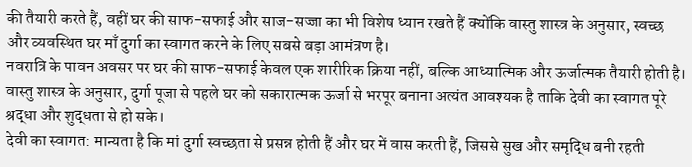की तैयारी करते हैं, वहीं घर की साफ-सफाई और साज-सज्जा का भी विशेष ध्यान रखते हैं क्योंकि वास्तु शास्त्र के अनुसार, स्वच्छ और व्यवस्थित घर माँ दुर्गा का स्वागत करने के लिए सबसे बड़ा आमंत्रण है।
नवरात्रि के पावन अवसर पर घर की साफ-सफाई केवल एक शारीरिक क्रिया नहीं, बल्कि आध्यात्मिक और ऊर्जात्मक तैयारी होती है। वास्तु शास्त्र के अनुसार, दुर्गा पूजा से पहले घर को सकारात्मक ऊर्जा से भरपूर बनाना अत्यंत आवश्यक है ताकि देवी का स्वागत पूरे श्रद्धा और शुद्धता से हो सके।
देवी का स्वागत: मान्यता है कि मां दुर्गा स्वच्छता से प्रसन्न होती हैं और घर में वास करती हैं, जिससे सुख और समृद्धि बनी रहती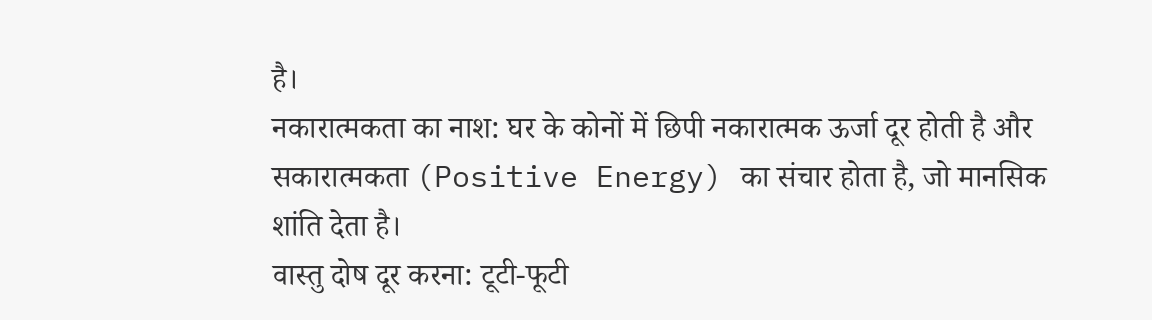है।
नकारात्मकता का नाश: घर के कोनों में छिपी नकारात्मक ऊर्जा दूर होती है और सकारात्मकता (Positive Energy) का संचार होता है, जो मानसिक शांति देता है।
वास्तु दोष दूर करना: टूटी-फूटी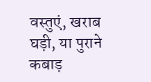वस्तुएं, खराब घड़ी, या पुराने कबाड़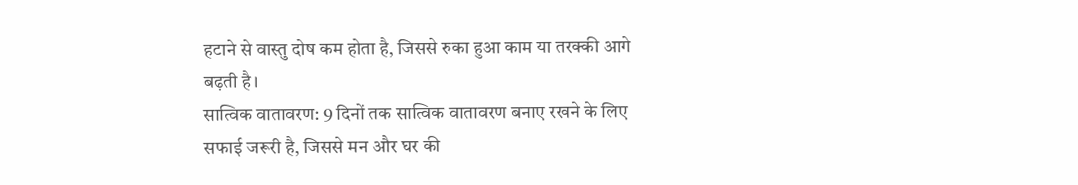हटाने से वास्तु दोष कम होता है, जिससे रुका हुआ काम या तरक्की आगे बढ़ती है।
सात्विक वातावरण: 9 दिनों तक सात्विक वातावरण बनाए रखने के लिए सफाई जरूरी है, जिससे मन और घर की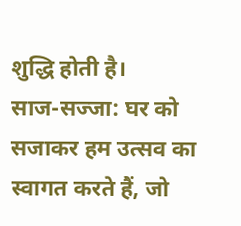शुद्धि होती है।
साज-सज्जा: घर को सजाकर हम उत्सव का स्वागत करते हैं, जो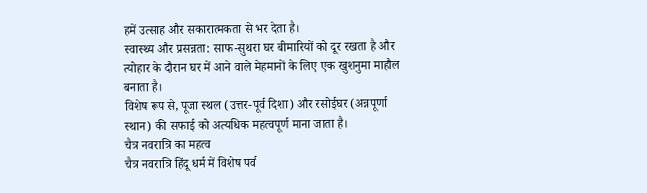हमें उत्साह और सकारात्मकता से भर देता है।
स्वास्थ्य और प्रसन्नता: साफ-सुथरा घर बीमारियों को दूर रखता है और त्योहार के दौरान घर में आने वाले मेहमानों के लिए एक खुशनुमा माहौल बनाता है।
विशेष रूप से, पूजा स्थल (उत्तर-पूर्व दिशा) और रसोईघर (अन्नपूर्णा स्थान) की सफाई को अत्यधिक महत्वपूर्ण माना जाता है।
चैत्र नवरात्रि का महत्व
चैत्र नवरात्रि हिंदू धर्म में विशेष पर्व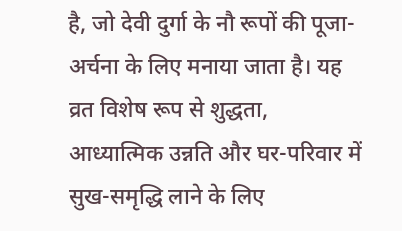है, जो देवी दुर्गा के नौ रूपों की पूजा-अर्चना के लिए मनाया जाता है। यह व्रत विशेष रूप से शुद्धता, आध्यात्मिक उन्नति और घर-परिवार में सुख-समृद्धि लाने के लिए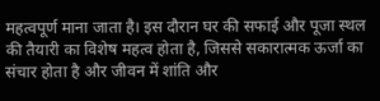महत्वपूर्ण माना जाता है। इस दौरान घर की सफाई और पूजा स्थल की तैयारी का विशेष महत्व होता है, जिससे सकारात्मक ऊर्जा का संचार होता है और जीवन में शांति और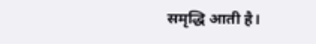समृद्धि आती है।